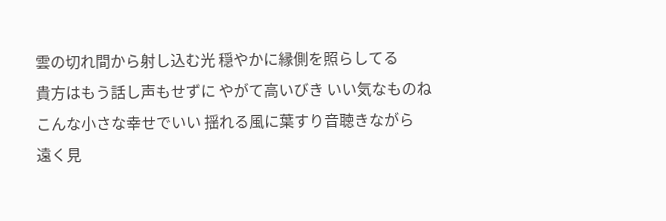雲の切れ間から射し込む光 穏やかに縁側を照らしてる
貴方はもう話し声もせずに やがて高いびき いい気なものね
こんな小さな幸せでいい 揺れる風に葉すり音聴きながら
遠く見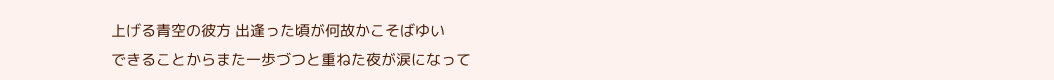上げる青空の彼方 出逢った頃が何故かこそばゆい
できることからまた一歩づつと重ねた夜が涙になって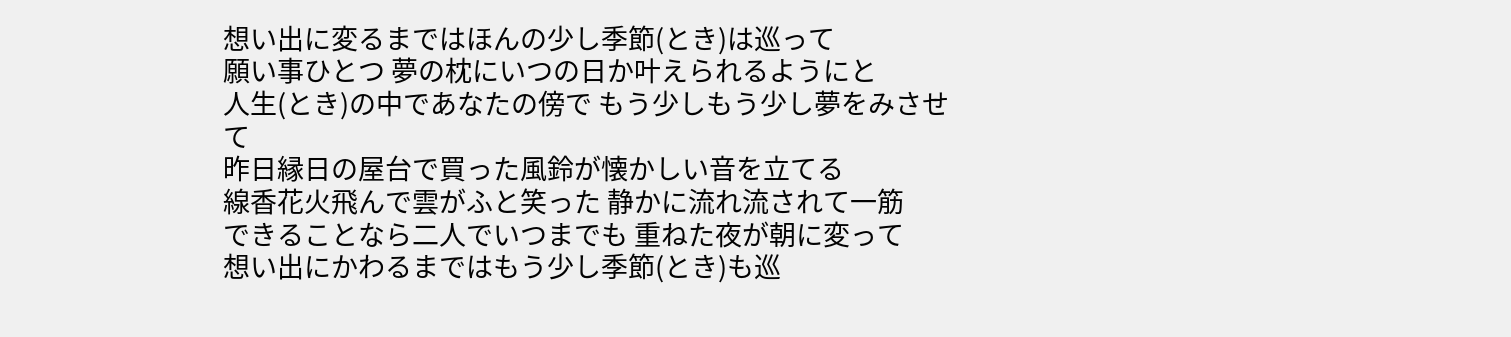想い出に変るまではほんの少し季節(とき)は巡って
願い事ひとつ 夢の枕にいつの日か叶えられるようにと
人生(とき)の中であなたの傍で もう少しもう少し夢をみさせて
昨日縁日の屋台で買った風鈴が懐かしい音を立てる
線香花火飛んで雲がふと笑った 静かに流れ流されて一筋
できることなら二人でいつまでも 重ねた夜が朝に変って
想い出にかわるまではもう少し季節(とき)も巡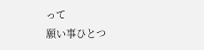って
願い事ひとつ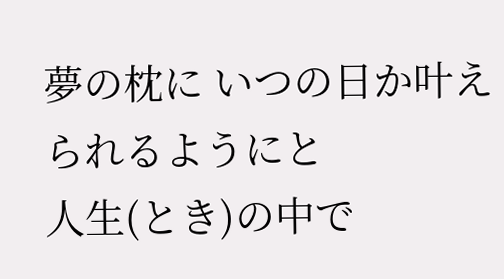夢の枕に いつの日か叶えられるようにと
人生(とき)の中で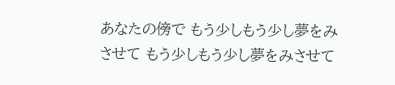あなたの傍で もう少しもう少し夢をみさせて もう少しもう少し夢をみさせて